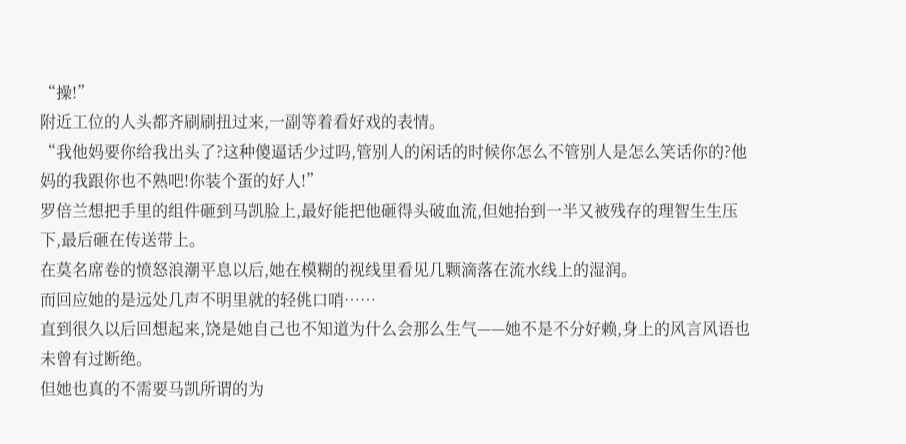“操!”
附近工位的人头都齐刷刷扭过来,一副等着看好戏的表情。
“我他妈要你给我出头了?这种傻逼话少过吗,管别人的闲话的时候你怎么不管别人是怎么笑话你的?他妈的我跟你也不熟吧!你装个蛋的好人!”
罗倍兰想把手里的组件砸到马凯脸上,最好能把他砸得头破血流,但她抬到一半又被残存的理智生生压下,最后砸在传送带上。
在莫名席卷的愤怒浪潮平息以后,她在模糊的视线里看见几颗滴落在流水线上的湿润。
而回应她的是远处几声不明里就的轻佻口哨……
直到很久以后回想起来,饶是她自己也不知道为什么会那么生气——她不是不分好赖,身上的风言风语也未曾有过断绝。
但她也真的不需要马凯所谓的为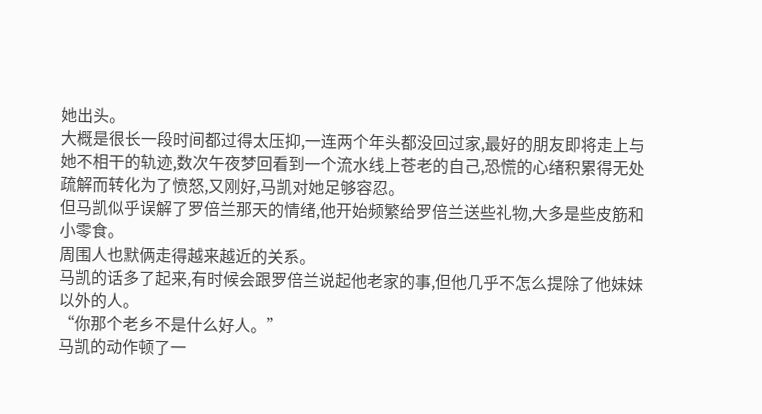她出头。
大概是很长一段时间都过得太压抑,一连两个年头都没回过家,最好的朋友即将走上与她不相干的轨迹,数次午夜梦回看到一个流水线上苍老的自己,恐慌的心绪积累得无处疏解而转化为了愤怒,又刚好,马凯对她足够容忍。
但马凯似乎误解了罗倍兰那天的情绪,他开始频繁给罗倍兰送些礼物,大多是些皮筋和小零食。
周围人也默俩走得越来越近的关系。
马凯的话多了起来,有时候会跟罗倍兰说起他老家的事,但他几乎不怎么提除了他妹妹以外的人。
“你那个老乡不是什么好人。”
马凯的动作顿了一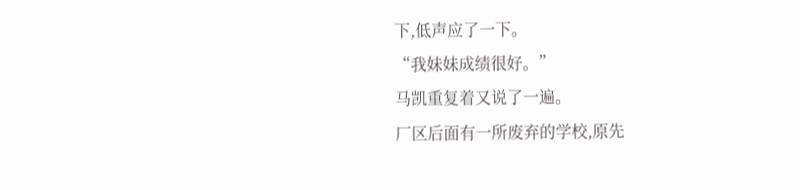下,低声应了一下。
“我妹妹成绩很好。”
马凯重复着又说了一遍。
厂区后面有一所废弃的学校,原先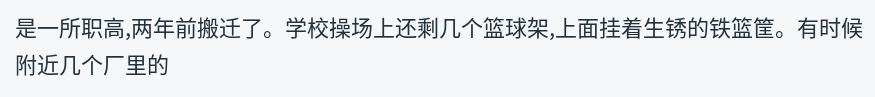是一所职高,两年前搬迁了。学校操场上还剩几个篮球架,上面挂着生锈的铁篮筐。有时候附近几个厂里的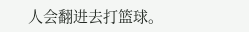人会翻进去打篮球。